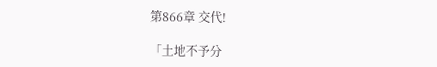第866章 交代!

「土地不予分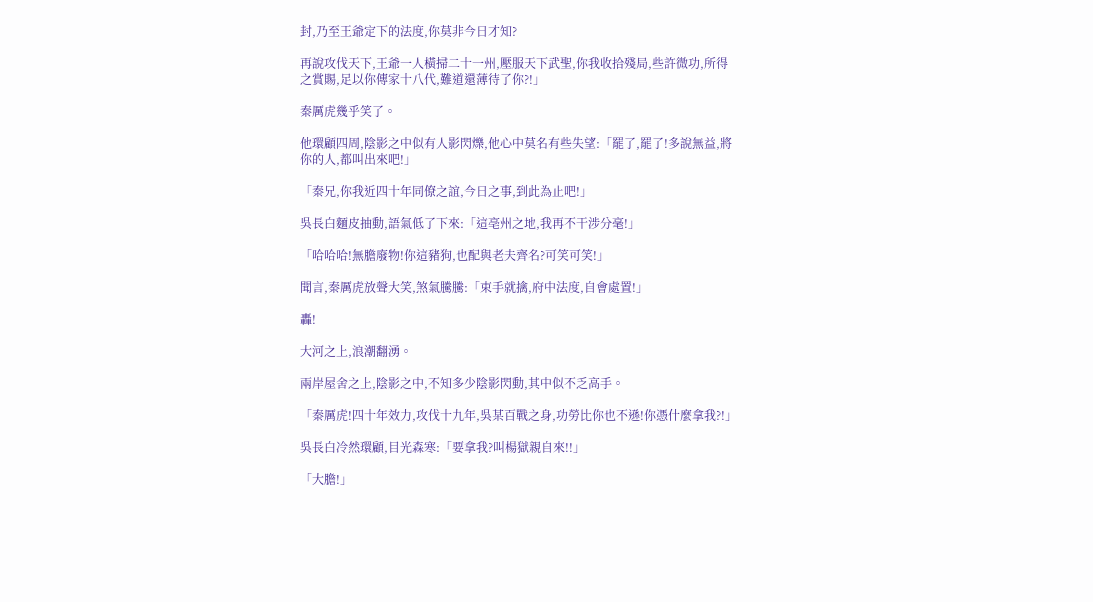封,乃至王爺定下的法度,你莫非今日才知?

再說攻伐天下,王爺一人橫掃二十一州,壓服天下武聖,你我收拾殘局,些許微功,所得之賞賜,足以你傳家十八代,難道還薄待了你?!」

秦厲虎幾乎笑了。

他環顧四周,陰影之中似有人影閃爍,他心中莫名有些失望:「罷了,罷了!多說無益,將你的人,都叫出來吧!」

「秦兄,你我近四十年同僚之誼,今日之事,到此為止吧!」

吳長白麵皮抽動,語氣低了下來:「這亳州之地,我再不干涉分毫!」

「哈哈哈!無膽廢物!你這豬狗,也配與老夫齊名?可笑可笑!」

聞言,秦厲虎放聲大笑,煞氣騰騰:「束手就擒,府中法度,自會處置!」

轟!

大河之上,浪潮翻湧。

兩岸屋舍之上,陰影之中,不知多少陰影閃動,其中似不乏高手。

「秦厲虎!四十年效力,攻伐十九年,吳某百戰之身,功勞比你也不遜!你憑什麼拿我?!」

吳長白冷然環顧,目光森寒:「要拿我?叫楊獄親自來!!」

「大膽!」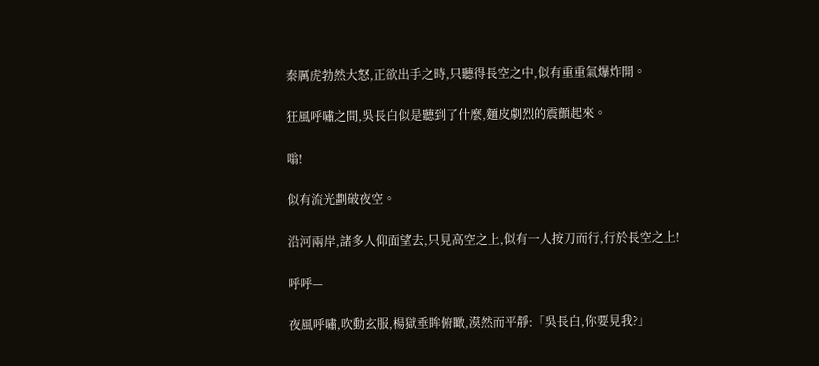秦厲虎勃然大怒,正欲出手之時,只聽得長空之中,似有重重氣爆炸開。

狂風呼嘯之間,吳長白似是聽到了什麼,麵皮劇烈的震顫起來。

嗡!

似有流光劃破夜空。

沿河兩岸,諸多人仰面望去,只見高空之上,似有一人按刀而行,行於長空之上!

呼呼—

夜風呼嘯,吹動玄服,楊獄垂眸俯瞰,漠然而平靜:「吳長白,你要見我?」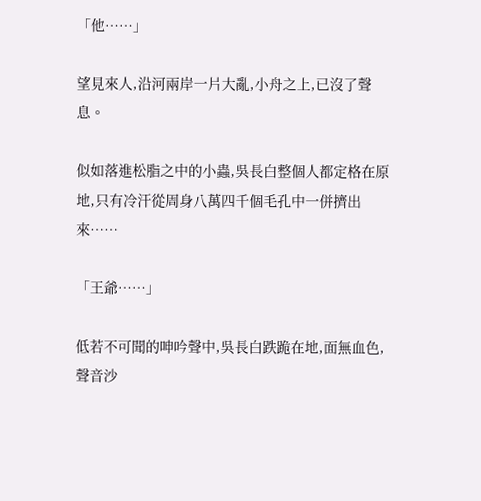「他……」

望見來人,沿河兩岸一片大亂,小舟之上,已沒了聲息。

似如落進松脂之中的小蟲,吳長白整個人都定格在原地,只有冷汗從周身八萬四千個毛孔中一併擠出來……

「王爺……」

低若不可聞的呻吟聲中,吳長白跌跪在地,面無血色,聲音沙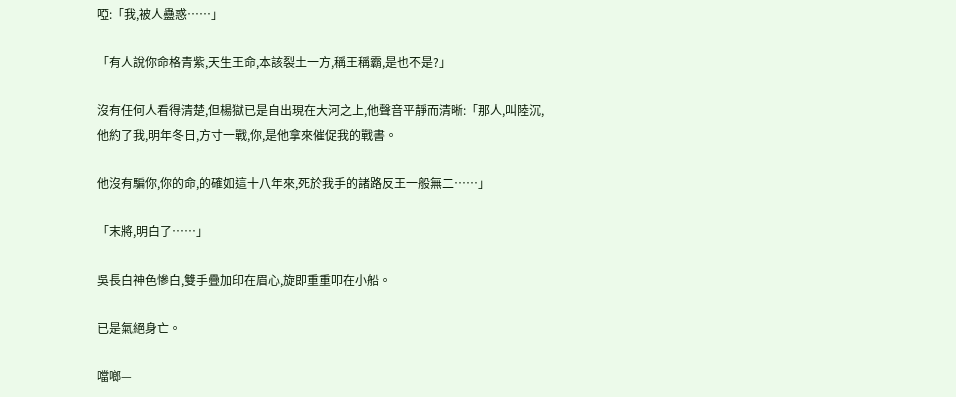啞:「我,被人蠱惑……」

「有人說你命格青紫,天生王命,本該裂土一方,稱王稱霸,是也不是?」

沒有任何人看得清楚,但楊獄已是自出現在大河之上,他聲音平靜而清晰:「那人,叫陸沉,他約了我,明年冬日,方寸一戰,你,是他拿來催促我的戰書。

他沒有騙你,你的命,的確如這十八年來,死於我手的諸路反王一般無二……」

「末將,明白了……」

吳長白神色慘白,雙手疊加印在眉心,旋即重重叩在小船。

已是氣絕身亡。

噹啷—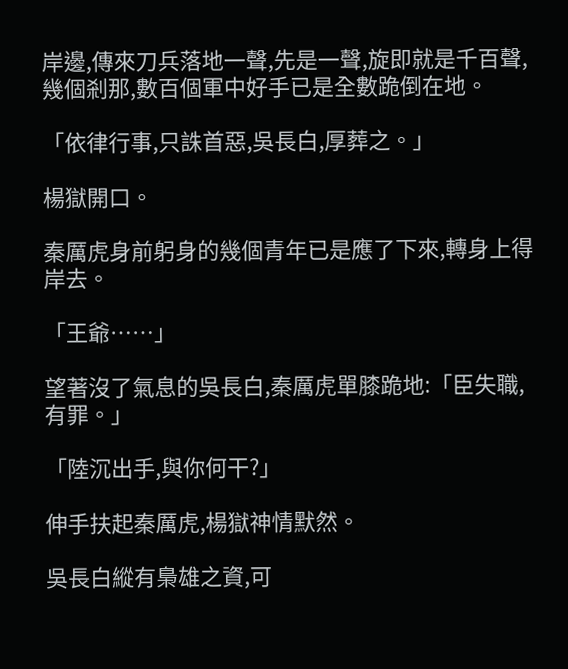岸邊,傳來刀兵落地一聲,先是一聲,旋即就是千百聲,幾個剎那,數百個軍中好手已是全數跪倒在地。

「依律行事,只誅首惡,吳長白,厚葬之。」

楊獄開口。

秦厲虎身前躬身的幾個青年已是應了下來,轉身上得岸去。

「王爺……」

望著沒了氣息的吳長白,秦厲虎單膝跪地:「臣失職,有罪。」

「陸沉出手,與你何干?」

伸手扶起秦厲虎,楊獄神情默然。

吳長白縱有梟雄之資,可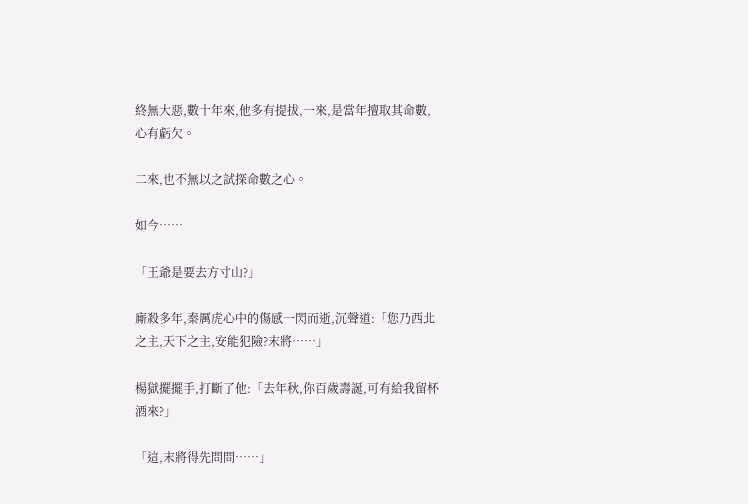終無大惡,數十年來,他多有提拔,一來,是當年擅取其命數,心有虧欠。

二來,也不無以之試探命數之心。

如今……

「王爺是要去方寸山?」

廝殺多年,秦厲虎心中的傷感一閃而逝,沉聲道:「您乃西北之主,天下之主,安能犯險?末將……」

楊獄擺擺手,打斷了他:「去年秋,你百歲壽誕,可有給我留杯酒來?」

「這,末將得先問問……」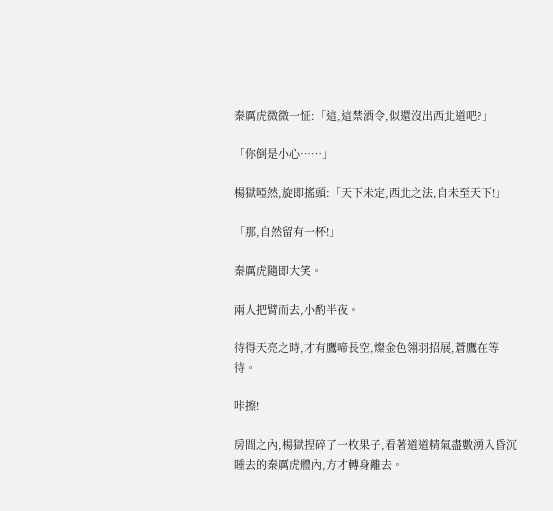秦厲虎微微一怔:「這,這禁酒令,似還沒出西北道吧?」

「你倒是小心……」

楊獄啞然,旋即搖頭:「天下未定,西北之法,自未至天下!」

「那,自然留有一杯!」

秦厲虎隨即大笑。

兩人把臂而去,小酌半夜。

待得天亮之時,才有鷹啼長空,燦金色翎羽招展,蒼鷹在等待。

咔擦!

房間之內,楊獄捏碎了一枚果子,看著道道精氣盡數湧入昏沉睡去的秦厲虎體內,方才轉身離去。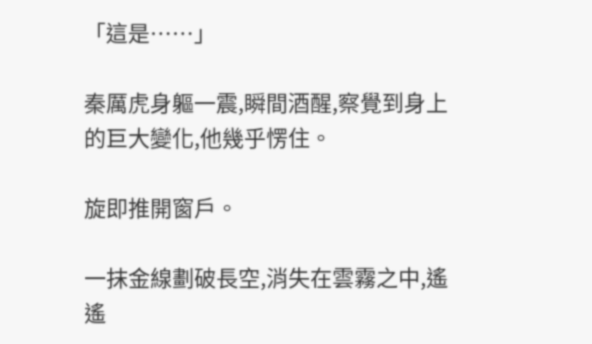「這是……」

秦厲虎身軀一震,瞬間酒醒,察覺到身上的巨大變化,他幾乎愣住。

旋即推開窗戶。

一抹金線劃破長空,消失在雲霧之中,遙遙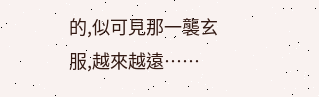的,似可見那一襲玄服,越來越遠……